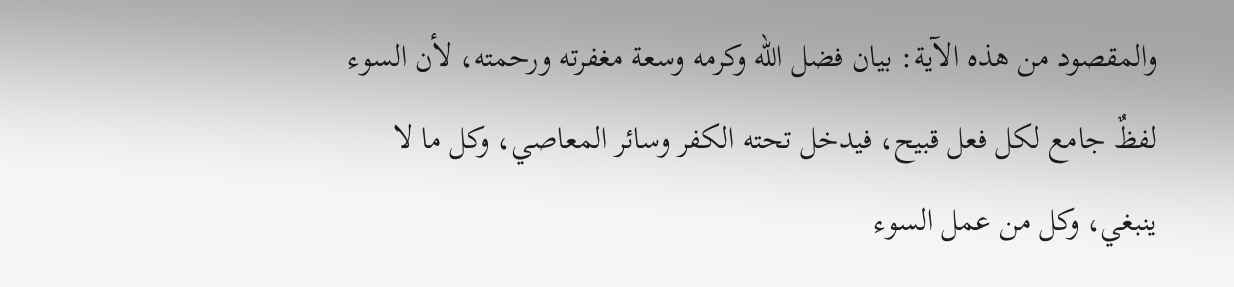والمقصود من هذه الآية: بيان فضل الله وكرمه وسعة مغفرته ورحمته، لأن السوء لفظٌ جامع لكل فعل قبيح، فيدخل تحته الكفر وسائر المعاصي، وكل ما لا ينبغي، وكل من عمل السوء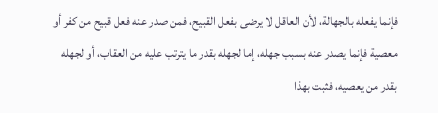فإنما يفعله بالجهالة، لأن العاقل لا يرضى بفعل القبيح، فمن صدر عنه فعل قبيح من كفر أو معصية فإنما يصدر عنه بسبب جهله، إما لجهله بقدر ما يترتب عليه من العقاب، أو لجهله بقدر من يعصيه، فثبت بهذا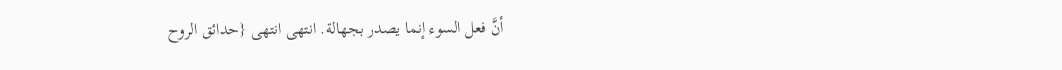أنَّ فعل السوء إنما يصدر بجهالة. انتهى انتهى {حدائق الروح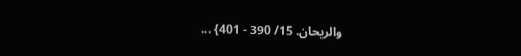والريحان. 15/ 390 - 401} ...